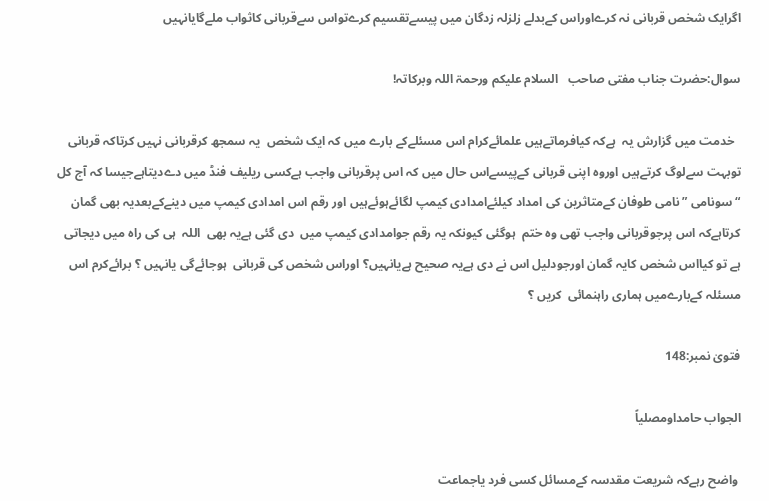اگرایک شخص قربانی نہ کرےاوراس کےبدلے زلزلہ زدگان میں پیسےتقسیم کرےتواس سےقربانی کاثواب ملےگایانہیں

سوال:حضرت جناب مفتی صاحب   السلام علیکم ورحمۃ اللہ وبرکاتہ!

  خدمت میں گزارش یہ  ہےکہ کیافرماتےہیں علمائےکرام اس مسئلےکے بارے میں کہ ایک شخص  یہ سمجھ کرقربانی نہیں کرتاکہ قربانی توبہت سےلوگ کرتےہیں اوروہ اپنی قربانی کےپیسےاس حال میں کہ اس پرقربانی واجب ہےکسی ریلیف فنڈ میں دےدیتاہےجیسا کہ آج کل “سونامی ” نامی طوفان کےمتاثرین کی امداد کیلئےامدادی کیمپ لگائےہوئےہیں اور رقم اس امدادی کیمپ میں دینےکےبعدیہ بھی گمان کرتاہےکہ اس پرجوقربانی واجب تھی وہ ختم  ہوگئی کیونکہ یہ رقم جوامدادی کیمپ میں  دی گئی ہےیہ بھی  اللہ  ہی کی راہ میں دیجاتی ہے تو کیااس شخص کایہ گمان اورجودلیل اس نے دی ہےیہ صحیح ہےیانہیں؟ اوراس شخص کی قربانی  ہوجائےگی یانہیں ؟ برائےکرم اس مسئلہ کےبارےمیں ہماری راہنمائی  کریں ؟

فتویٰ نمبر:148

الجواب حامداومصلیاً

 واضح رہےکہ شریعت مقدسہ کےمسائل کسی فرد یاجماعت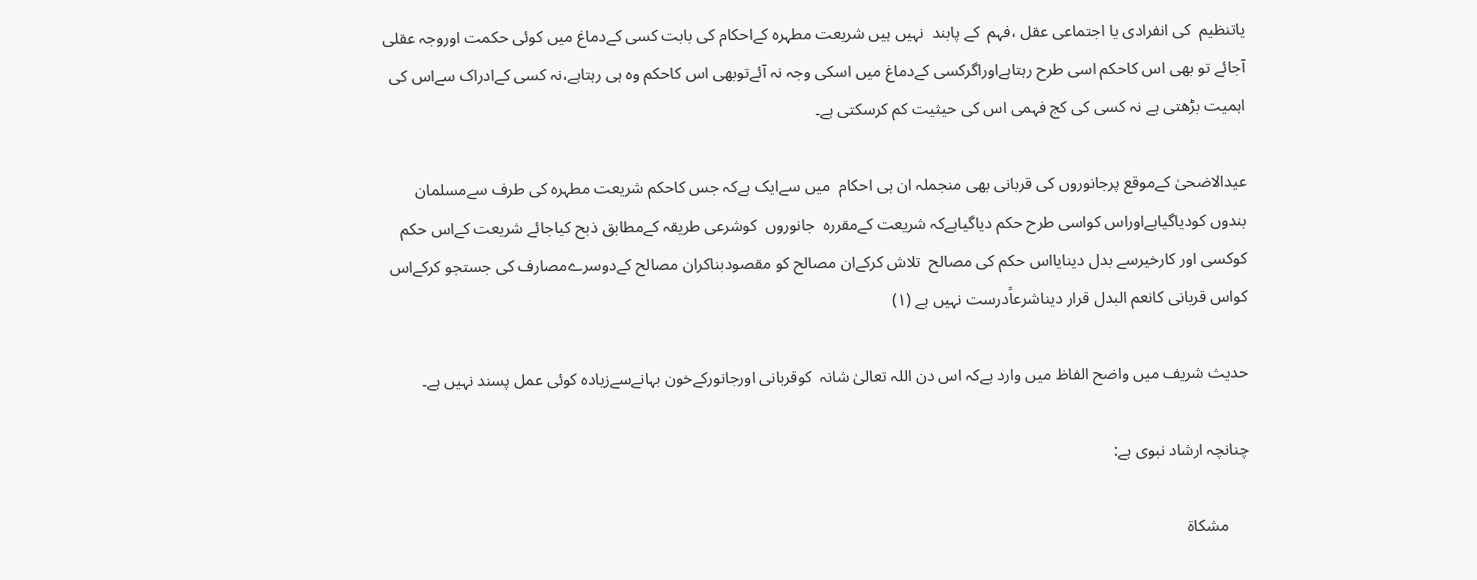یاتنظیم  کی انفرادی یا اجتماعی عقل ،فہم  کے پابند  نہیں ہیں شریعت مطہرہ کےاحکام کی بابت کسی کےدماغ میں کوئی حکمت اوروجہ عقلی آجائے تو بھی اس کاحکم اسی طرح رہتاہےاوراگرکسی کےدماغ میں اسکی وجہ نہ آئےتوبھی اس کاحکم وہ ہی رہتاہے،نہ کسی کےادراک سےاس کی اہمیت بڑھتی ہے نہ کسی کی کج فہمی اس کی حیثیت کم کرسکتی ہے۔

عیدالاضحیٰ کےموقع پرجانوروں کی قربانی بھی منجملہ ان ہی احکام  میں سےایک ہےکہ جس کاحکم شریعت مطہرہ کی طرف سےمسلمان بندوں کودیاگیاہےاوراس کواسی طرح حکم دیاگیاہےکہ شریعت کےمقررہ  جانوروں  کوشرعی طریقہ کےمطابق ذبح کیاجائے شریعت کےاس حکم کوکسی اور کارخیرسے بدل دینایااس حکم کی مصالح  تلاش کرکےان مصالح کو مقصودبناکران مصالح کےدوسرےمصارف کی جستجو کرکےاس کواس قربانی کانعم البدل قرار دیناشرعاًدرست نہیں ہے (۱)

حدیث شریف میں واضح الفاظ میں وارد ہےکہ اس دن اللہ تعالیٰ شانہ  کوقربانی اورجانورکےخون بہانےسےزیادہ کوئی عمل پسند نہیں ہے۔

چنانچہ ارشاد نبوی ہے:

     مشكاة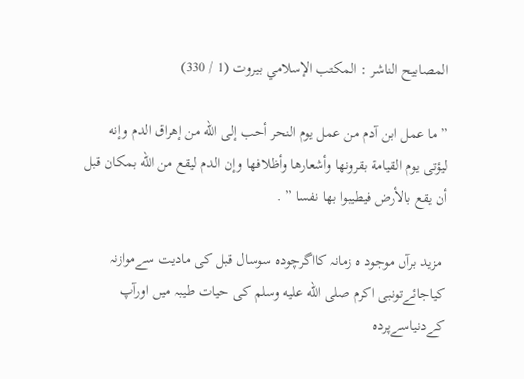المصابيح الناشر : المكتب الإسلامي بيروت (1 / 330)

” ما عمل ابن آدم من عمل يوم النحر أحب إلى الله من إهراق الدم وإنه ليؤتى يوم القيامة بقرونها وأشعارها وأظلافها وإن الدم ليقع من الله بمكان قبل أن يقع بالأرض فيطيبوا بها نفسا ” .

 مزید برآں موجود ہ زمانہ کااگرچودہ سوسال قبل کی مادیت سےموازنہ کیاجائےتونبی اکرم صلى الله عليه وسلم کی حیات طیبہ میں اورآپ کےدنیاسےپردہ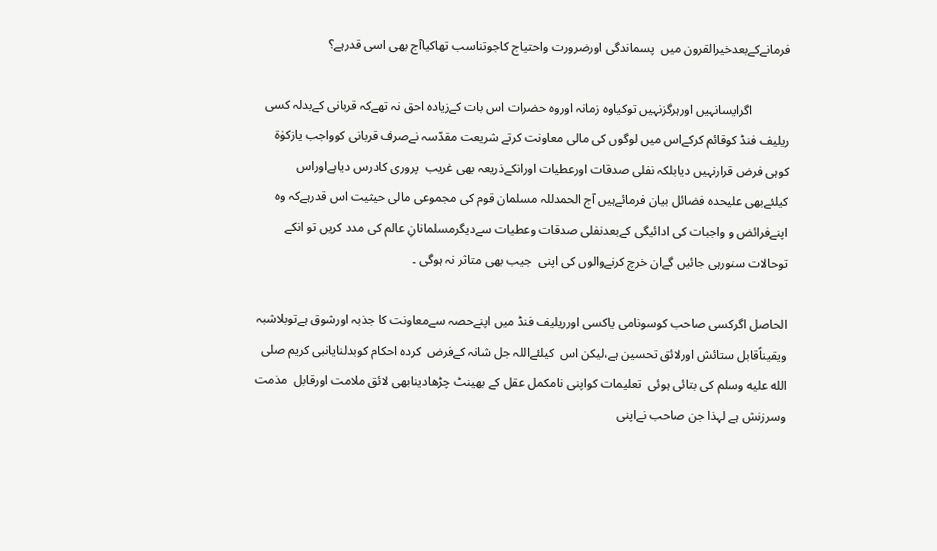فرمانےکےبعدخیرالقرون میں  پسماندگی اورضرورت واحتیاج کاجوتناسب تھاکیاآج بھی اسی قدرہے؟

            اگرایسانہیں اورہرگزنہیں توکیاوہ زمانہ اوروہ حضرات اس بات کےزیادہ احق نہ تھےکہ قربانی کےبدلہ کسی ریلیف فنڈ کوقائم کرکےاس میں لوگوں کی مالی معاونت کرتے شریعت مقدّسہ نےصرف قربانی کوواجب یازکوٰۃ کوہی فرض قرارنہیں دیابلکہ نفلی صدقات اورعطیات اورانکےذریعہ بھی غریب  پروری کادرس دیاہےاوراس کیلئےبھی علیحدہ فضائل بیان فرمائےہیں آج الحمدللہ مسلمان قوم کی مجموعی مالی حیثیت اس قدرہےکہ وہ اپنےفرائض و واجبات کی ادائیگی کےبعدنفلی صدقات وعطیات سےدیگرمسلمانانِ عالم کی مدد کریں تو انکے توحالات سنورہی جائیں گےان خرچ کرنےوالوں کی اپنی  جیب بھی متاثر نہ ہوگی ۔

الحاصل اگرکسی صاحب کوسونامی یاکسی اورریلیف فنڈ میں اپنےحصہ سےمعاونت کا جذبہ اورشوق ہےتوبلاشبہ ویقیناًقابل ستائش اورلائق تحسین ہے،لیکن اس  کیلئےاللہ جل شانہ کےفرض  کردہ احکام کوبدلنایانبی کریم صلى الله عليه وسلم کی بتائی ہوئی  تعلیمات کواپنی نامکمل عقل کے بھینٹ چڑھادینابھی لائق ملامت اورقابل  مذمت وسرزنش ہے لہذا جن صاحب نےاپنی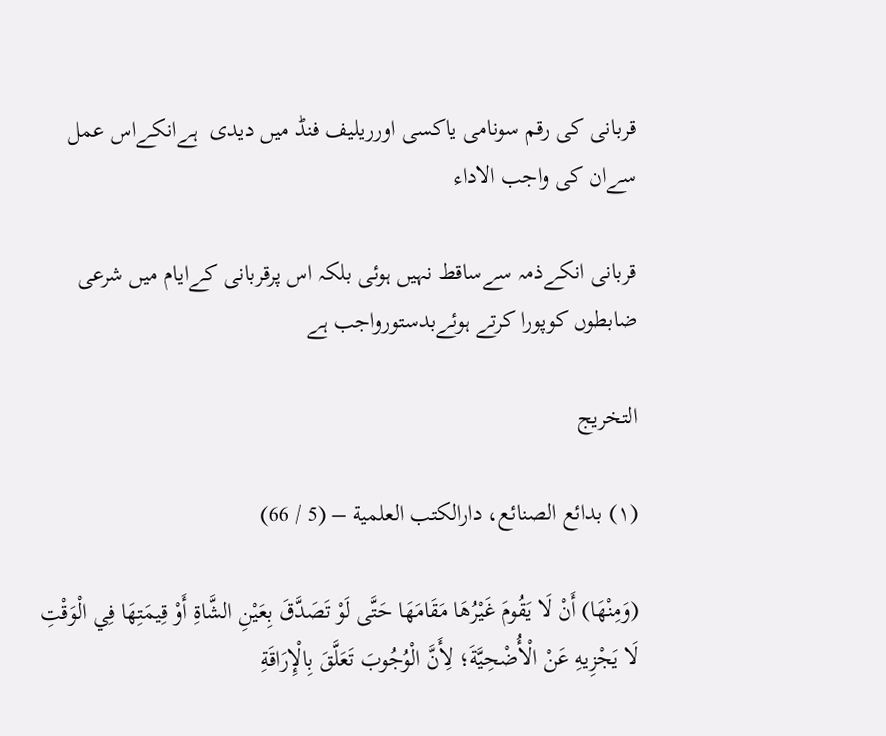قربانی کی رقم سونامی یاکسی اورریلیف فنڈ میں دیدی  ہےانکےاس عمل سےان کی واجب الاداء

قربانی انکےذمہ سےساقط نہیں ہوئی بلکہ اس پرقربانی کےایام میں شرعی ضابطوں کوپورا کرتے ہوئےبدستورواجب ہے

التخريج

(۱) بدائع الصنائع، دارالكتب العلمية – (5 / 66)

(وَمِنْهَا) أَنْ لَا يَقُومَ غَيْرُهَا مَقَامَهَا حَتَّى لَوْ تَصَدَّقَ بِعَيْنِ الشَّاةِ أَوْ قِيمَتِهَا فِي الْوَقْتِ لَا يَجْزِيهِ عَنْ الْأُضْحِيَّةَ؛ لِأَنَّ الْوُجُوبَ تَعَلَّقَ بِالْإِرَاقَةِ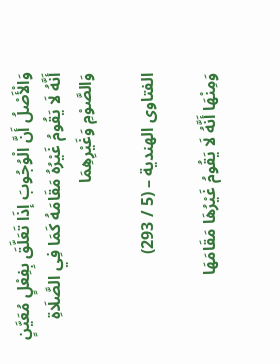وَالْأَصْلُ أَنَّ الْوُجُوبَ إذَا تَعَلَّقَ بِفِعْلٍ مُعَيَّنٍ أَنَّهُ لَا يَقُومُ غَيْرُهُ مَقَامَهُ كَمَا فِي الصَّلَاةِ وَالصَّوْمِ وَغَيْرِهِمَا

الفتاوى الهندية – (5 / 293)

وَمِنْهَا أَنَّهُ لَا يَقُومُ غَيْرُهَا مَقَامَهَا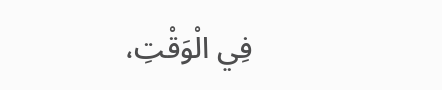فِي الْوَقْتِ،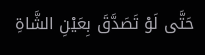حَتَّى لَوْ تَصَدَّقَ بِعَيْنِ الشَّاةِ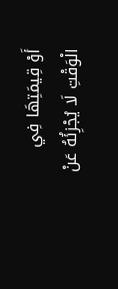أَوْ قِيمَتِهَا فِي الْوَقْتِ لَا يُجْزِئُهُ عَنْ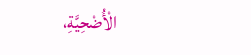الْأُضْحِيَّةِ،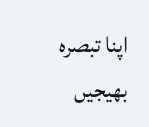اپنا تبصرہ بھیجیں